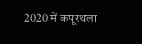2020 में कपूरथला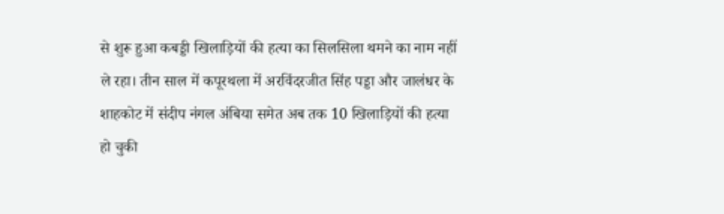से शुरू हुआ कबड्डी खिलाड़ियों की हत्या का सिलसिला थमने का नाम नहीं ले रहा। तीन साल में कपूरथला में अरविंदरजीत सिंह पड्डा और जालंधर के शाहकोट में संदीप नंगल अंबिया समेत अब तक 10 खिलाड़ियों की हत्या हो चुकी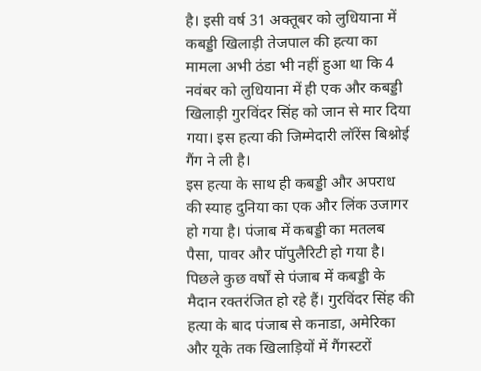है। इसी वर्ष 31 अक्तूबर को लुधियाना में कबड्डी खिलाड़ी तेजपाल की हत्या का मामला अभी ठंडा भी नहीं हुआ था कि 4 नवंबर को लुधियाना में ही एक और कबड्डी खिलाड़ी गुरविंदर सिंह को जान से मार दिया गया। इस हत्या की जिम्मेदारी लॉरेंस बिश्नोई गैंग ने ली है।
इस हत्या के साथ ही कबड्डी और अपराध की स्याह दुनिया का एक और लिंक उजागर हो गया है। पंजाब में कबड्डी का मतलब पैसा, पावर और पॉपुलैरिटी हो गया है। पिछले कुछ वर्षों से पंजाब में कबड्डी के मैदान रक्तरंजित हो रहे हैं। गुरविंदर सिंह की हत्या के बाद पंजाब से कनाडा, अमेरिका और यूके तक खिलाड़ियों में गैंगस्टरों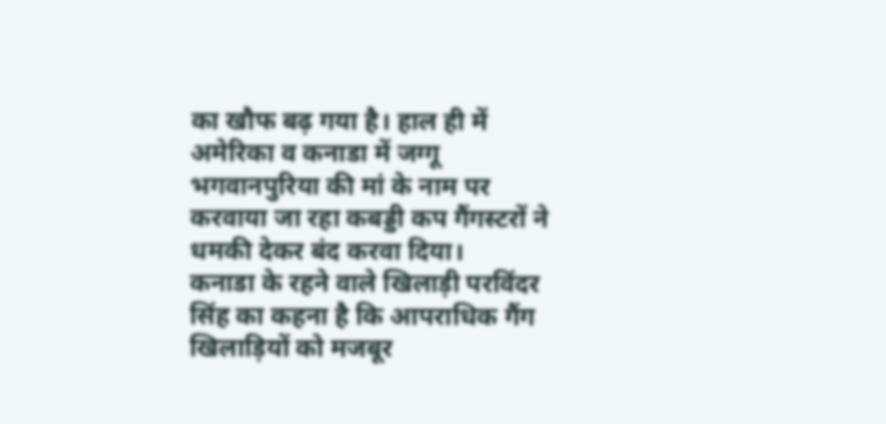का खौफ बढ़ गया है। हाल ही में अमेरिका व कनाडा में जग्गू भगवानपुरिया की मां के नाम पर करवाया जा रहा कबड्डी कप गैंगस्टरों ने धमकी देकर बंद करवा दिया।
कनाडा के रहने वाले खिलाड़ी परविंदर सिंह का कहना है कि आपराधिक गैंग खिलाड़ियों को मजबूर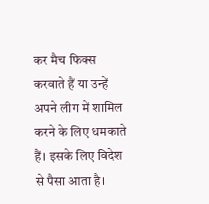कर मैच फिक्स करवाते हैं या उन्हें अपने लीग में शामिल करने के लिए धमकाते हैं। इसके लिए विदेश से पैसा आता है।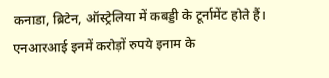कनाडा, ब्रिटेन, ऑस्ट्रेलिया में कबड्डी के टूर्नामेंट होते हैं। एनआरआई इनमें करोड़ों रुपये इनाम के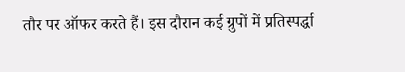तौर पर ऑफर करते हैं। इस दौरान कई ग्रुपों में प्रतिस्पर्द्धा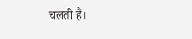चलती है।